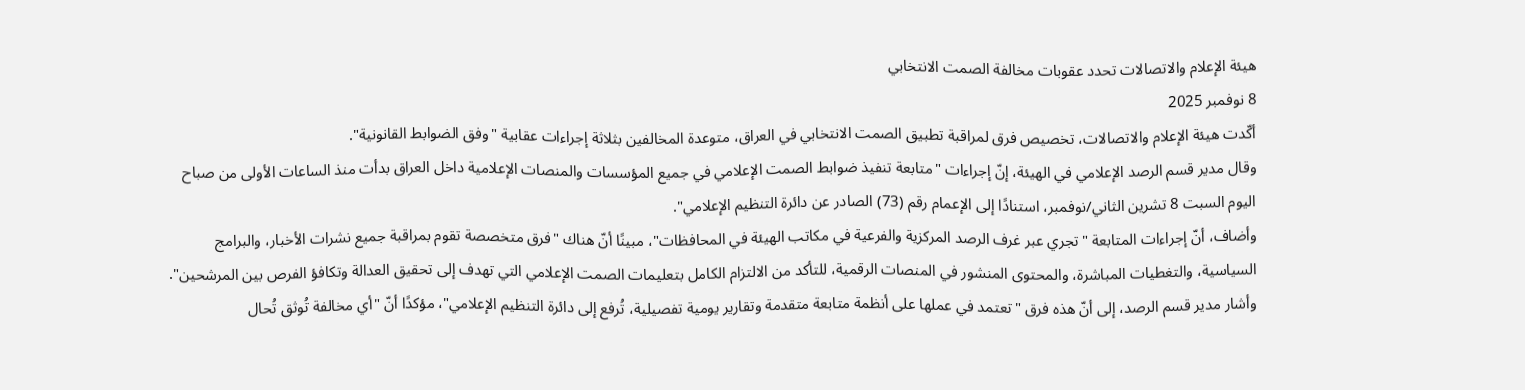هيئة الإعلام والاتصالات تحدد عقوبات مخالفة الصمت الانتخابي
8 نوفمبر 2025
أكّدت هيئة الإعلام والاتصالات، تخصيص فرق لمراقبة تطبيق الصمت الانتخابي في العراق، متوعدة المخالفين بثلاثة إجراءات عقابية "وفق الضوابط القانونية".
وقال مدير قسم الرصد الإعلامي في الهيئة، إنّ إجراءات "متابعة تنفيذ ضوابط الصمت الإعلامي في جميع المؤسسات والمنصات الإعلامية داخل العراق بدأت منذ الساعات الأولى من صباح اليوم السبت 8 تشرين الثاني/نوفمبر، استنادًا إلى الإعمام رقم (73) الصادر عن دائرة التنظيم الإعلامي".
وأضاف، أنّ إجراءات المتابعة "تجري عبر غرف الرصد المركزية والفرعية في مكاتب الهيئة في المحافظات"، مبينًا أنّ هناك "فرق متخصصة تقوم بمراقبة جميع نشرات الأخبار، والبرامج السياسية، والتغطيات المباشرة، والمحتوى المنشور في المنصات الرقمية، للتأكد من الالتزام الكامل بتعليمات الصمت الإعلامي التي تهدف إلى تحقيق العدالة وتكافؤ الفرص بين المرشحين".
وأشار مدير قسم الرصد، إلى أنّ هذه فرق "تعتمد في عملها على أنظمة متابعة متقدمة وتقارير يومية تفصيلية، تُرفع إلى دائرة التنظيم الإعلامي"، مؤكدًا أنّ "أي مخالفة تُوثق تُحال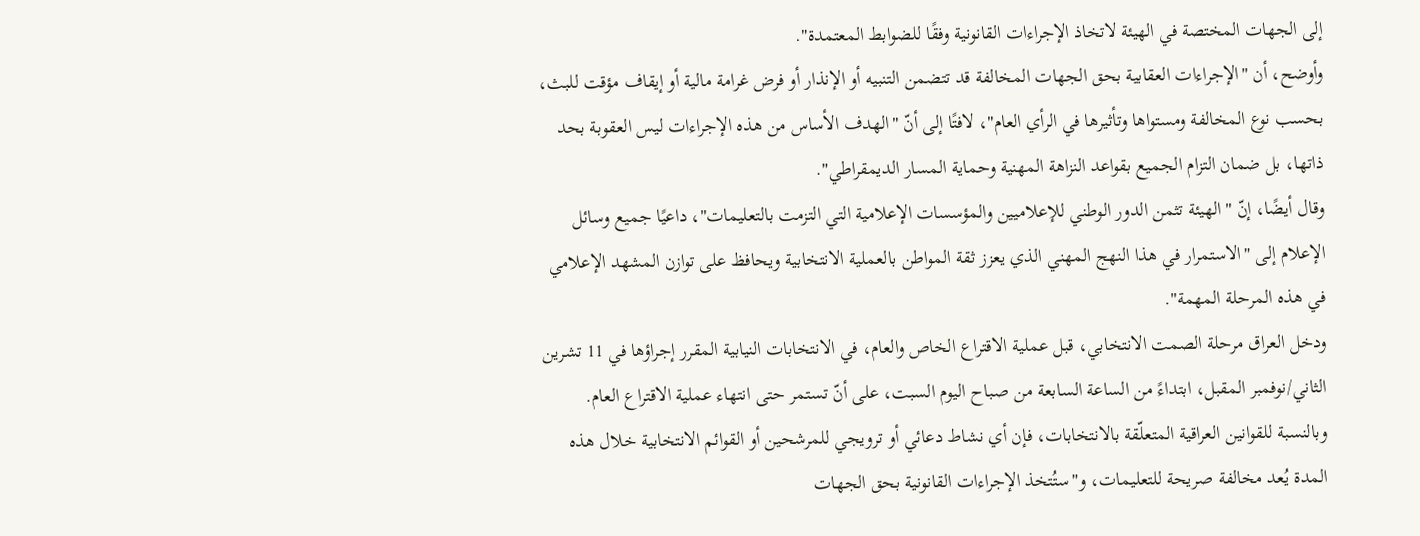إلى الجهات المختصة في الهيئة لاتخاذ الإجراءات القانونية وفقًا للضوابط المعتمدة".
وأوضح، أن "الإجراءات العقابية بحق الجهات المخالفة قد تتضمن التنبيه أو الإنذار أو فرض غرامة مالية أو إيقاف مؤقت للبث، بحسب نوع المخالفة ومستواها وتأثيرها في الرأي العام"، لافتًا إلى أنّ "الهدف الأساس من هذه الإجراءات ليس العقوبة بحد ذاتها، بل ضمان التزام الجميع بقواعد النزاهة المهنية وحماية المسار الديمقراطي".
وقال أيضًا، إنّ "الهيئة تثمن الدور الوطني للإعلاميين والمؤسسات الإعلامية التي التزمت بالتعليمات"، داعيًا جميع وسائل الإعلام إلى "الاستمرار في هذا النهج المهني الذي يعزز ثقة المواطن بالعملية الانتخابية ويحافظ على توازن المشهد الإعلامي في هذه المرحلة المهمة".
ودخل العراق مرحلة الصمت الانتخابي، قبل عملية الاقتراع الخاص والعام، في الانتخابات النيابية المقرر إجراؤها في 11 تشرين الثاني/نوفمبر المقبل، ابتداءً من الساعة السابعة من صباح اليوم السبت، على أنّ تستمر حتى انتهاء عملية الاقتراع العام.
وبالنسبة للقوانين العراقية المتعلّقة بالانتخابات، فإن أي نشاط دعائي أو ترويجي للمرشحين أو القوائم الانتخابية خلال هذه المدة يُعد مخالفة صريحة للتعليمات، و"ستُتخذ الإجراءات القانونية بحق الجهات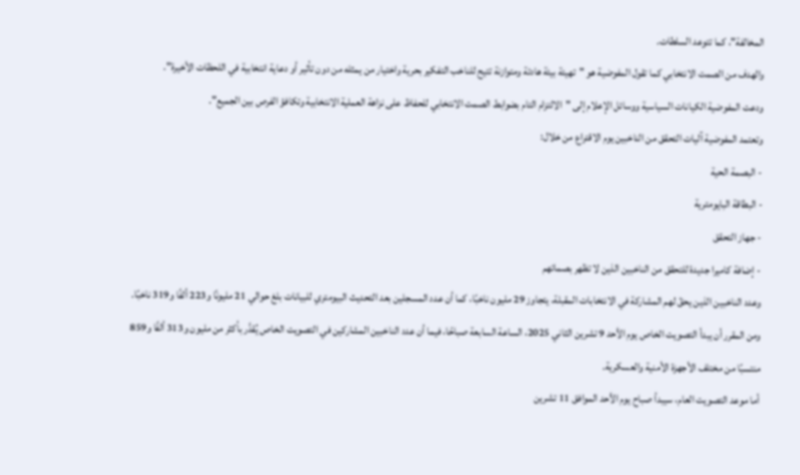المخالفة"، كما تتوعد السلطات.
والهدف من الصمت الانتخابي كما تقول المفوضية هو "تهيئة بيئة هادئة ومتوازنة تتيح للناخب التفكير بحرية واختيار من يمثله من دون تأثير أو دعاية انتخابية في اللحظات الأخيرة".
ودعت المفوضية الكيانات السياسية ووسائل الإعلام إلى "الالتزام التام بضوابط الصمت الانتخابي للحفاظ على نزاهة العملية الانتخابية وتكافؤ الفرص بين الجميع".
وتعتمد المفوضية آليات التحقق من الناخبين يوم الاقتراع من خلال:
- البصمة الحية
- البطاقة البايومترية
- جهاز التحقق
- إضافة كاميرا جديدة للتحقق من الناخبين الذين لا تظهر بصماتهم
وعدد الناخبين الذين يحقّ لهم المشاركة في الانتخابات المقبلة، يتجاوز 29 مليون ناخبًا، كما أن عدد المسجلين بعد التحديث البيومتري للبيانات بلغ حوالي 21 مليونًا و223 ألفًا و319 ناخبًا.
ومن المقرر أن يبدأ التصويت الخاص يوم الأحد 9 تشرين الثاني 2025، الساعة السابعة صباحًا، فيما أن عدد الناخبين المشاركين في التصويت الخاص يُقدَّر بأكثر من مليون و313 ألفًا و859 منتسبًا من مختلف الأجهزة الأمنية والعسكرية.
أما موعد التصويت العام، سيبدأ صباح يوم الأحد الموافق 11 تشرين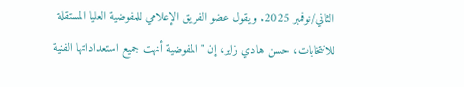الثاني/نوفمبر 2025. ويقول عضو الفريق الإعلامي للمفوضية العليا المستقلة للانتخابات، حسن هادي زاير، إن "المفوضية أنهت جميع استعداداتها الفنية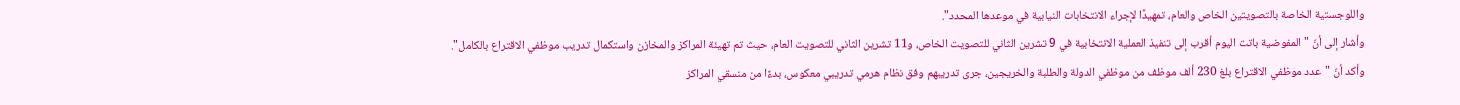واللوجستية الخاصة بالتصويتين الخاص والعام، تمهيدًا لإجراء الانتخابات النيابية في موعدها المحدد".
وأشار إلى أنّ "المفوضية باتت اليوم أقرب إلى تنفيذ العملية الانتخابية في 9 تشرين الثاني للتصويت الخاص، و11 تشرين الثاني للتصويت العام، حيث تم تهيئة المراكز والمخازن واستكمال تدريب موظفي الاقتراع بالكامل".
وأكد أنّ "عدد موظفي الاقتراع بلغ 230 ألف موظف من موظفي الدولة والطلبة والخريجين، جرى تدريبهم وفق نظام هرمي تدريبي معكوس، بدءًا من منسقي المراكز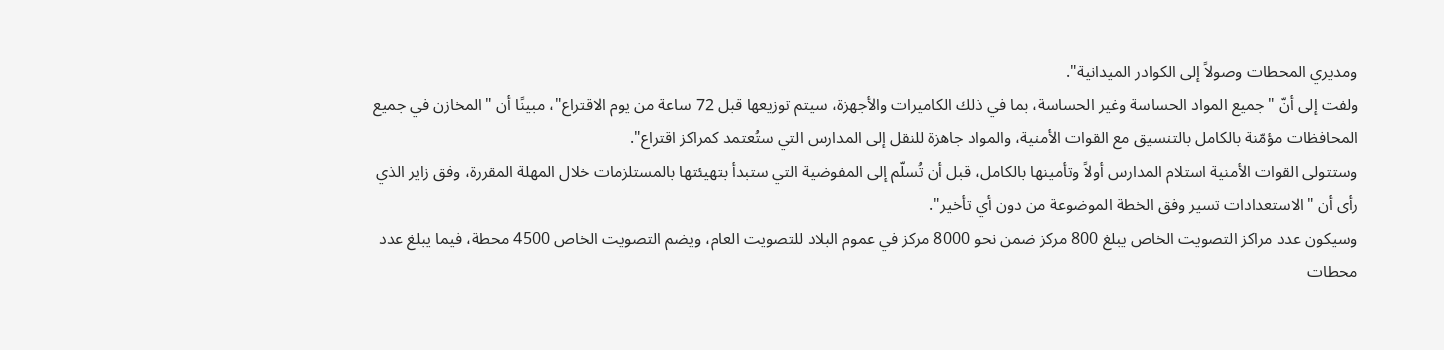ومديري المحطات وصولاً إلى الكوادر الميدانية".
ولفت إلى أنّ "جميع المواد الحساسة وغير الحساسة، بما في ذلك الكاميرات والأجهزة، سيتم توزيعها قبل 72 ساعة من يوم الاقتراع"، مبينًا أن "المخازن في جميع المحافظات مؤمّنة بالكامل بالتنسيق مع القوات الأمنية، والمواد جاهزة للنقل إلى المدارس التي ستُعتمد كمراكز اقتراع".
وستتولى القوات الأمنية استلام المدارس أولاً وتأمينها بالكامل، قبل أن تُسلّم إلى المفوضية التي ستبدأ بتهيئتها بالمستلزمات خلال المهلة المقررة، وفق زاير الذي رأى أن "الاستعدادات تسير وفق الخطة الموضوعة من دون أي تأخير".
وسيكون عدد مراكز التصويت الخاص يبلغ 800 مركز ضمن نحو 8000 مركز في عموم البلاد للتصويت العام، ويضم التصويت الخاص 4500 محطة، فيما يبلغ عدد محطات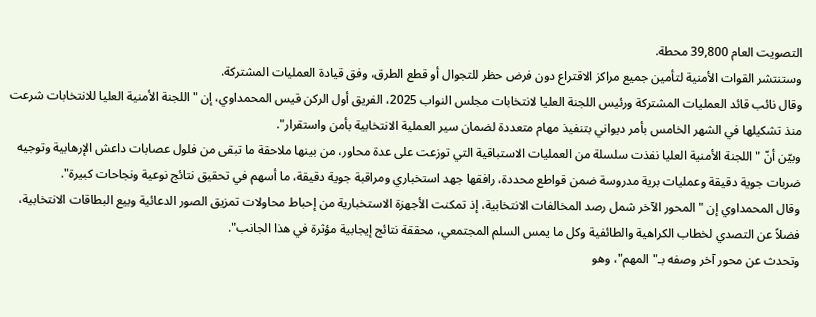التصويت العام 39,800 محطة.
وستنتشر القوات الأمنية لتأمين جميع مراكز الاقتراع دون فرض حظر للتجوال أو قطع الطرق، وفق قيادة العمليات المشتركة.
وقال نائب قائد العمليات المشتركة ورئيس اللجنة العليا لانتخابات مجلس النواب 2025، الفريق أول الركن قيس المحمداوي، إن "اللجنة الأمنية العليا للانتخابات شرعت منذ تشكيلها في الشهر الخامس بأمر ديواني بتنفيذ مهام متعددة لضمان سير العملية الانتخابية بأمن واستقرار".
وبيّن أنّ "اللجنة الأمنية العليا نفذت سلسلة من العمليات الاستباقية التي توزعت على عدة محاور، من بينها ملاحقة ما تبقى من فلول عصابات داعش الإرهابية وتوجيه ضربات جوية دقيقة وعمليات برية مدروسة ضمن قواطع محددة، رافقها جهد استخباري ومراقبة جوية دقيقة، ما أسهم في تحقيق نتائج نوعية ونجاحات كبيرة".
وقال المحمداوي إن "المحور الآخر شمل رصد المخالفات الانتخابية، إذ تمكنت الأجهزة الاستخبارية من إحباط محاولات تمزيق الصور الدعائية وبيع البطاقات الانتخابية، فضلاً عن التصدي لخطاب الكراهية والطائفية وكل ما يمس السلم المجتمعي، محققة نتائج إيجابية مؤثرة في هذا الجانب".
وتحدث عن محور آخر وصفه بـ"المهم"، وهو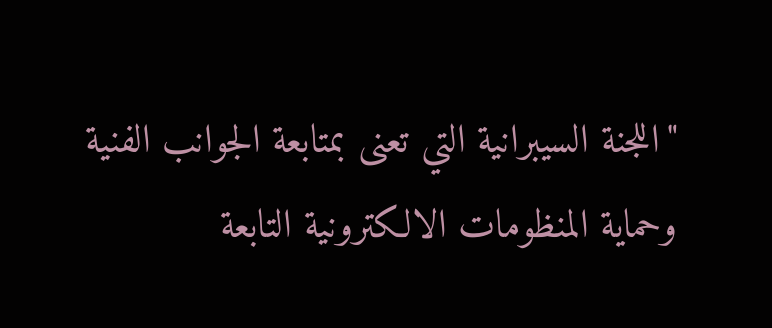"اللجنة السيبرانية التي تعنى بمتابعة الجوانب الفنية وحماية المنظومات الالكترونية التابعة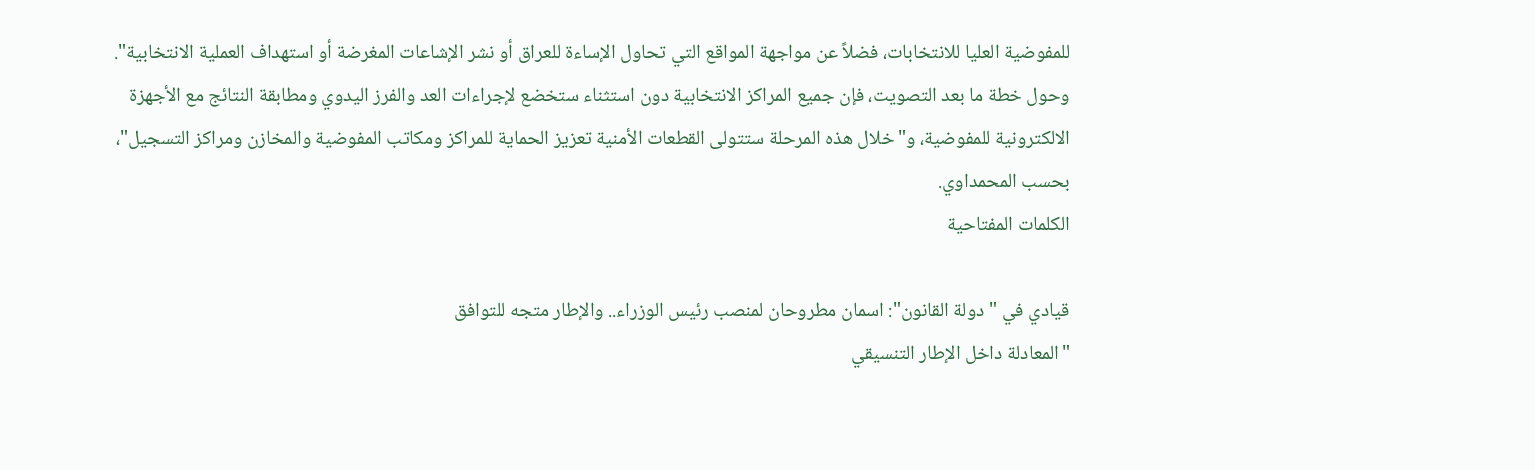للمفوضية العليا للانتخابات، فضلاً عن مواجهة المواقع التي تحاول الإساءة للعراق أو نشر الإشاعات المغرضة أو استهداف العملية الانتخابية".
وحول خطة ما بعد التصويت، فإن جميع المراكز الانتخابية دون استثناء ستخضع لإجراءات العد والفرز اليدوي ومطابقة النتائج مع الأجهزة الالكترونية للمفوضية، و"خلال هذه المرحلة ستتولى القطعات الأمنية تعزيز الحماية للمراكز ومكاتب المفوضية والمخازن ومراكز التسجيل"، بحسب المحمداوي.
الكلمات المفتاحية

قيادي في "دولة القانون": اسمان مطروحان لمنصب رئيس الوزراء.. والإطار متجه للتوافق
"المعادلة داخل الإطار التنسيقي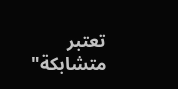تعتبر متشابكة"